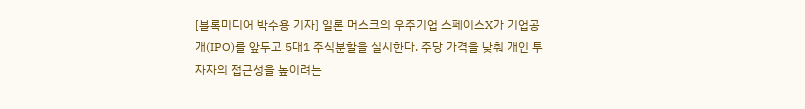[블록미디어 박수용 기자] 일론 머스크의 우주기업 스페이스X가 기업공개(IPO)를 앞두고 5대1 주식분할을 실시한다. 주당 가격을 낮춰 개인 투자자의 접근성을 높이려는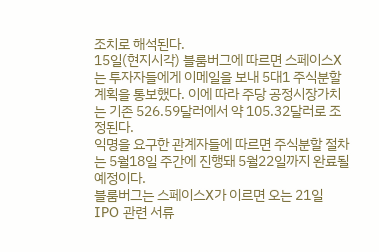조치로 해석된다.
15일(현지시각) 블룸버그에 따르면 스페이스X는 투자자들에게 이메일을 보내 5대1 주식분할 계획을 통보했다. 이에 따라 주당 공정시장가치는 기존 526.59달러에서 약 105.32달러로 조정된다.
익명을 요구한 관계자들에 따르면 주식분할 절차는 5월18일 주간에 진행돼 5월22일까지 완료될 예정이다.
블룸버그는 스페이스X가 이르면 오는 21일 IPO 관련 서류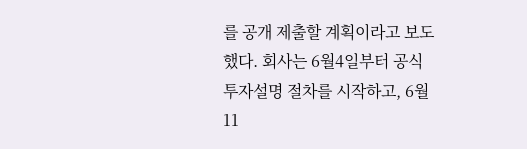를 공개 제출할 계획이라고 보도했다. 회사는 6월4일부터 공식 투자설명 절차를 시작하고, 6월11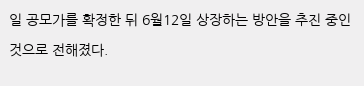일 공모가를 확정한 뒤 6월12일 상장하는 방안을 추진 중인 것으로 전해졌다.